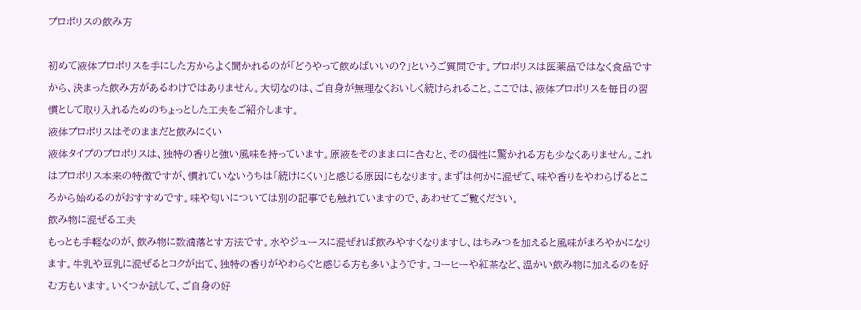プロポリスの飲み方

初めて液体プロポリスを手にした方からよく聞かれるのが「どうやって飲めばいいの?」というご質問です。プロポリスは医薬品ではなく食品ですから、決まった飲み方があるわけではありません。大切なのは、ご自身が無理なくおいしく続けられること。ここでは、液体プロポリスを毎日の習慣として取り入れるためのちょっとした工夫をご紹介します。
液体プロポリスはそのままだと飲みにくい
液体タイプのプロポリスは、独特の香りと強い風味を持っています。原液をそのまま口に含むと、その個性に驚かれる方も少なくありません。これはプロポリス本来の特徴ですが、慣れていないうちは「続けにくい」と感じる原因にもなります。まずは何かに混ぜて、味や香りをやわらげるところから始めるのがおすすめです。味や匂いについては別の記事でも触れていますので、あわせてご覧ください。
飲み物に混ぜる工夫
もっとも手軽なのが、飲み物に数滴落とす方法です。水やジュースに混ぜれば飲みやすくなりますし、はちみつを加えると風味がまろやかになります。牛乳や豆乳に混ぜるとコクが出て、独特の香りがやわらぐと感じる方も多いようです。コーヒーや紅茶など、温かい飲み物に加えるのを好む方もいます。いくつか試して、ご自身の好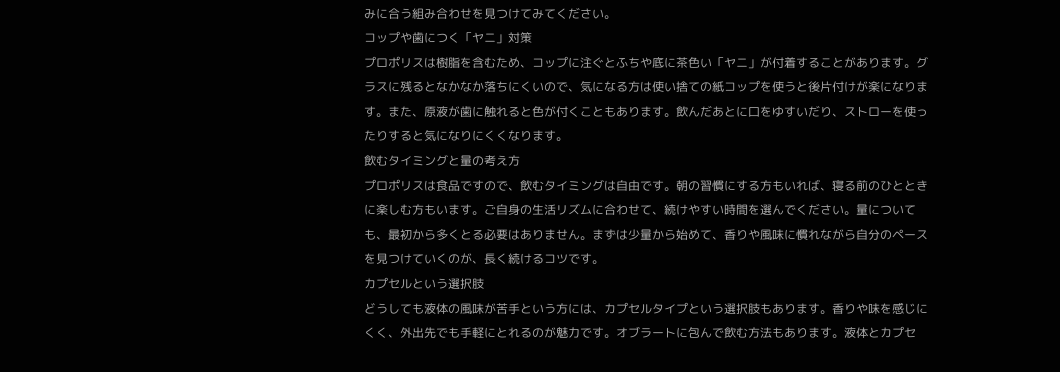みに合う組み合わせを見つけてみてください。
コップや歯につく「ヤニ」対策
プロポリスは樹脂を含むため、コップに注ぐとふちや底に茶色い「ヤニ」が付着することがあります。グラスに残るとなかなか落ちにくいので、気になる方は使い捨ての紙コップを使うと後片付けが楽になります。また、原液が歯に触れると色が付くこともあります。飲んだあとに口をゆすいだり、ストローを使ったりすると気になりにくくなります。
飲むタイミングと量の考え方
プロポリスは食品ですので、飲むタイミングは自由です。朝の習慣にする方もいれば、寝る前のひとときに楽しむ方もいます。ご自身の生活リズムに合わせて、続けやすい時間を選んでください。量についても、最初から多くとる必要はありません。まずは少量から始めて、香りや風味に慣れながら自分のペースを見つけていくのが、長く続けるコツです。
カプセルという選択肢
どうしても液体の風味が苦手という方には、カプセルタイプという選択肢もあります。香りや味を感じにくく、外出先でも手軽にとれるのが魅力です。オブラートに包んで飲む方法もあります。液体とカプセ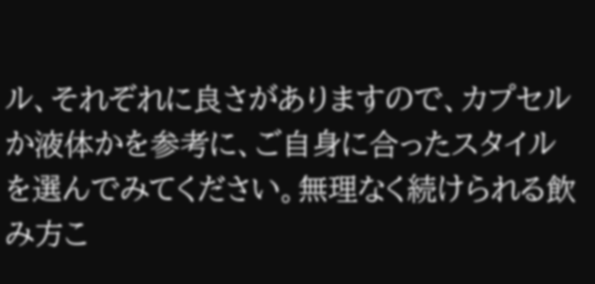ル、それぞれに良さがありますので、カプセルか液体かを参考に、ご自身に合ったスタイルを選んでみてください。無理なく続けられる飲み方こ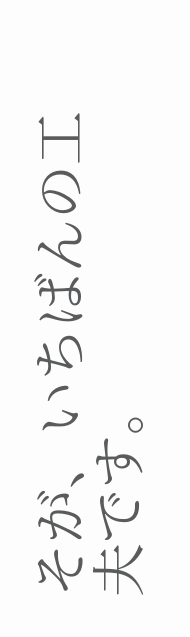そが、いちばんの工夫です。